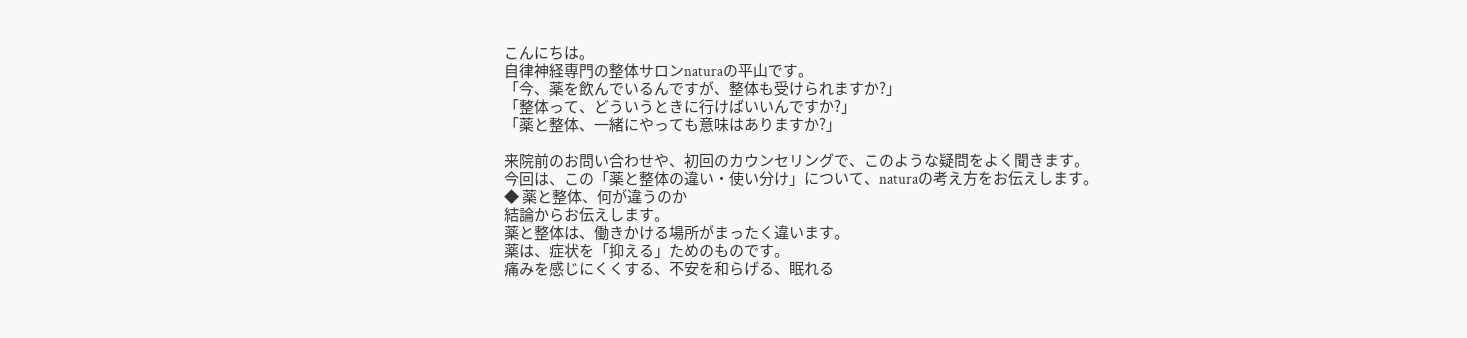こんにちは。
自律神経専門の整体サロンnaturaの平山です。
「今、薬を飲んでいるんですが、整体も受けられますか?」
「整体って、どういうときに行けばいいんですか?」
「薬と整体、一緒にやっても意味はありますか?」

来院前のお問い合わせや、初回のカウンセリングで、このような疑問をよく聞きます。
今回は、この「薬と整体の違い・使い分け」について、naturaの考え方をお伝えします。
◆ 薬と整体、何が違うのか
結論からお伝えします。
薬と整体は、働きかける場所がまったく違います。
薬は、症状を「抑える」ためのものです。
痛みを感じにくくする、不安を和らげる、眠れる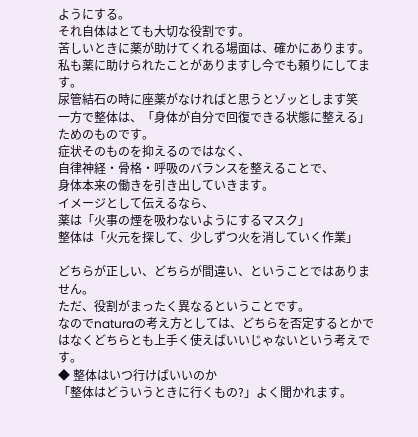ようにする。
それ自体はとても大切な役割です。
苦しいときに薬が助けてくれる場面は、確かにあります。
私も薬に助けられたことがありますし今でも頼りにしてます。
尿管結石の時に座薬がなければと思うとゾッとします笑
一方で整体は、「身体が自分で回復できる状態に整える」ためのものです。
症状そのものを抑えるのではなく、
自律神経・骨格・呼吸のバランスを整えることで、
身体本来の働きを引き出していきます。
イメージとして伝えるなら、
薬は「火事の煙を吸わないようにするマスク」
整体は「火元を探して、少しずつ火を消していく作業」

どちらが正しい、どちらが間違い、ということではありません。
ただ、役割がまったく異なるということです。
なのでnaturaの考え方としては、どちらを否定するとかではなくどちらとも上手く使えばいいじゃないという考えです。
◆ 整体はいつ行けばいいのか
「整体はどういうときに行くもの?」よく聞かれます。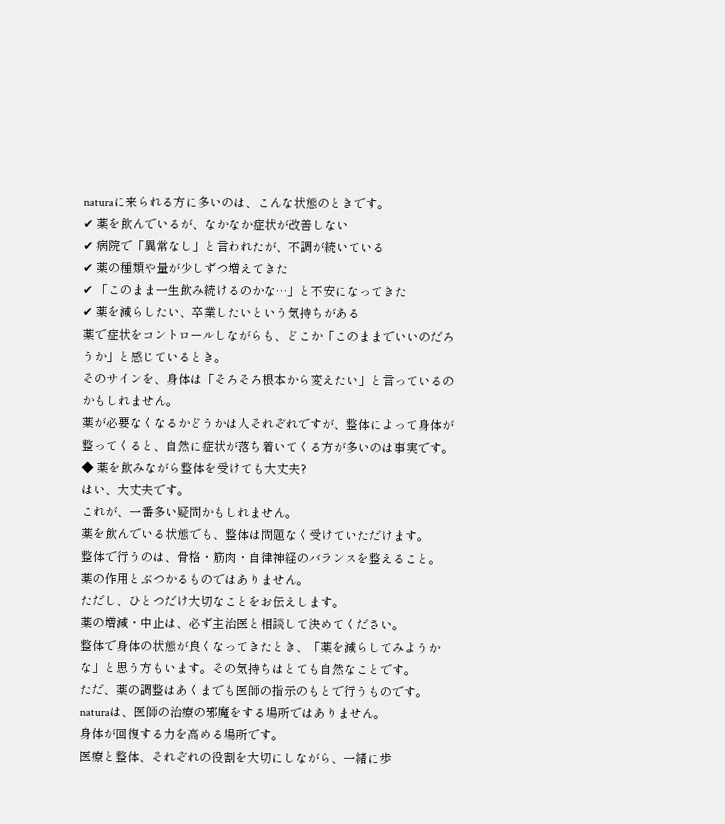naturaに来られる方に多いのは、こんな状態のときです。
✔ 薬を飲んでいるが、なかなか症状が改善しない
✔ 病院で「異常なし」と言われたが、不調が続いている
✔ 薬の種類や量が少しずつ増えてきた
✔ 「このまま一生飲み続けるのかな…」と不安になってきた
✔ 薬を減らしたい、卒業したいという気持ちがある
薬で症状をコントロールしながらも、どこか「このままでいいのだろうか」と感じているとき。
そのサインを、身体は「そろそろ根本から変えたい」と言っているのかもしれません。
薬が必要なくなるかどうかは人それぞれですが、整体によって身体が整ってくると、自然に症状が落ち着いてくる方が多いのは事実です。
◆ 薬を飲みながら整体を受けても大丈夫?
はい、大丈夫です。
これが、一番多い疑問かもしれません。
薬を飲んでいる状態でも、整体は問題なく受けていただけます。
整体で行うのは、骨格・筋肉・自律神経のバランスを整えること。
薬の作用とぶつかるものではありません。
ただし、ひとつだけ大切なことをお伝えします。
薬の増減・中止は、必ず主治医と相談して決めてください。
整体で身体の状態が良くなってきたとき、「薬を減らしてみようかな」と思う方もいます。その気持ちはとても自然なことです。
ただ、薬の調整はあくまでも医師の指示のもとで行うものです。
naturaは、医師の治療の邪魔をする場所ではありません。
身体が回復する力を高める場所です。
医療と整体、それぞれの役割を大切にしながら、一緒に歩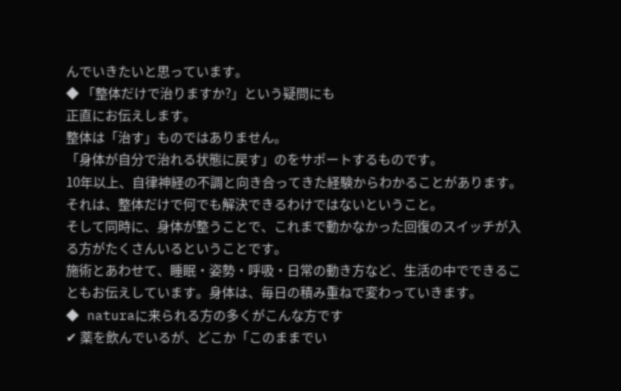んでいきたいと思っています。
◆ 「整体だけで治りますか?」という疑問にも
正直にお伝えします。
整体は「治す」ものではありません。
「身体が自分で治れる状態に戻す」のをサポートするものです。
10年以上、自律神経の不調と向き合ってきた経験からわかることがあります。
それは、整体だけで何でも解決できるわけではないということ。
そして同時に、身体が整うことで、これまで動かなかった回復のスイッチが入る方がたくさんいるということです。
施術とあわせて、睡眠・姿勢・呼吸・日常の動き方など、生活の中でできることもお伝えしています。身体は、毎日の積み重ねで変わっていきます。
◆ naturaに来られる方の多くがこんな方です
✔ 薬を飲んでいるが、どこか「このままでい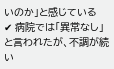いのか」と感じている
✔ 病院では「異常なし」と言われたが、不調が続い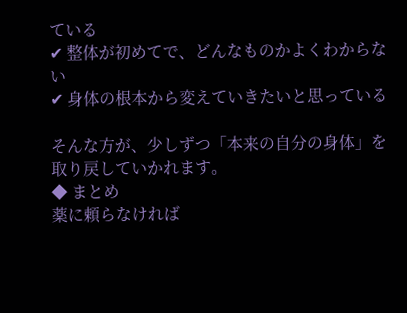ている
✔ 整体が初めてで、どんなものかよくわからない
✔ 身体の根本から変えていきたいと思っている

そんな方が、少しずつ「本来の自分の身体」を取り戻していかれます。
◆ まとめ
薬に頼らなければ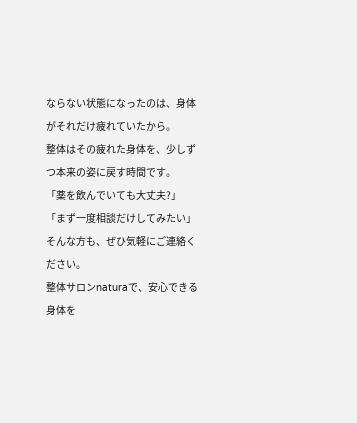ならない状態になったのは、身体がそれだけ疲れていたから。
整体はその疲れた身体を、少しずつ本来の姿に戻す時間です。
「薬を飲んでいても大丈夫?」
「まず一度相談だけしてみたい」
そんな方も、ぜひ気軽にご連絡ください。
整体サロンnaturaで、安心できる身体を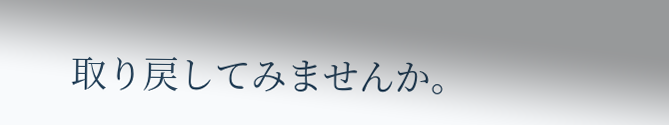取り戻してみませんか。